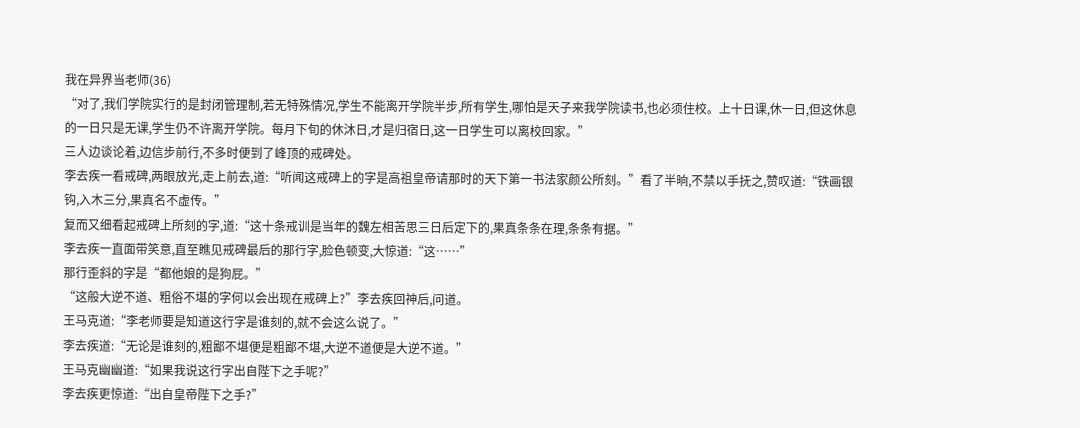我在异界当老师(36)
“对了,我们学院实行的是封闭管理制,若无特殊情况,学生不能离开学院半步,所有学生,哪怕是天子来我学院读书,也必须住校。上十日课,休一日,但这休息的一日只是无课,学生仍不许离开学院。每月下旬的休沐日,才是归宿日,这一日学生可以离校回家。”
三人边谈论着,边信步前行,不多时便到了峰顶的戒碑处。
李去疾一看戒碑,两眼放光,走上前去,道:“听闻这戒碑上的字是高祖皇帝请那时的天下第一书法家颜公所刻。”看了半晌,不禁以手抚之,赞叹道:“铁画银钩,入木三分,果真名不虚传。”
复而又细看起戒碑上所刻的字,道:“这十条戒训是当年的魏左相苦思三日后定下的,果真条条在理,条条有据。”
李去疾一直面带笑意,直至瞧见戒碑最后的那行字,脸色顿变,大惊道:“这……”
那行歪斜的字是“都他娘的是狗屁。”
“这般大逆不道、粗俗不堪的字何以会出现在戒碑上?”李去疾回神后,问道。
王马克道:“李老师要是知道这行字是谁刻的,就不会这么说了。”
李去疾道:“无论是谁刻的,粗鄙不堪便是粗鄙不堪,大逆不道便是大逆不道。”
王马克幽幽道:“如果我说这行字出自陛下之手呢?”
李去疾更惊道:“出自皇帝陛下之手?”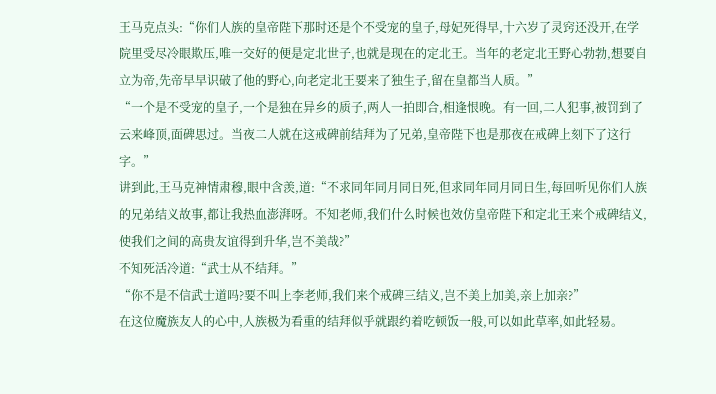王马克点头:“你们人族的皇帝陛下那时还是个不受宠的皇子,母妃死得早,十六岁了灵窍还没开,在学院里受尽冷眼欺压,唯一交好的便是定北世子,也就是现在的定北王。当年的老定北王野心勃勃,想要自立为帝,先帝早早识破了他的野心,向老定北王要来了独生子,留在皇都当人质。”
“一个是不受宠的皇子,一个是独在异乡的质子,两人一拍即合,相逢恨晚。有一回,二人犯事,被罚到了云来峰顶,面碑思过。当夜二人就在这戒碑前结拜为了兄弟,皇帝陛下也是那夜在戒碑上刻下了这行字。”
讲到此,王马克神情肃穆,眼中含羡,道:“不求同年同月同日死,但求同年同月同日生,每回听见你们人族的兄弟结义故事,都让我热血澎湃呀。不知老师,我们什么时候也效仿皇帝陛下和定北王来个戒碑结义,使我们之间的高贵友谊得到升华,岂不美哉?”
不知死活冷道:“武士从不结拜。”
“你不是不信武士道吗?要不叫上李老师,我们来个戒碑三结义,岂不美上加美,亲上加亲?”
在这位魔族友人的心中,人族极为看重的结拜似乎就跟约着吃顿饭一般,可以如此草率,如此轻易。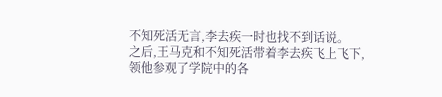不知死活无言,李去疾一时也找不到话说。
之后,王马克和不知死活带着李去疾飞上飞下,领他参观了学院中的各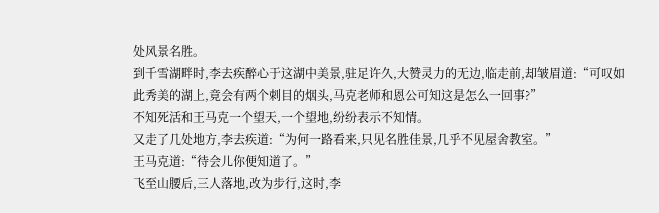处风景名胜。
到千雪湖畔时,李去疾醉心于这湖中美景,驻足许久,大赞灵力的无边,临走前,却皱眉道:“可叹如此秀美的湖上,竟会有两个刺目的烟头,马克老师和恩公可知这是怎么一回事?”
不知死活和王马克一个望天,一个望地,纷纷表示不知情。
又走了几处地方,李去疾道:“为何一路看来,只见名胜佳景,几乎不见屋舍教室。”
王马克道:“待会儿你便知道了。”
飞至山腰后,三人落地,改为步行,这时,李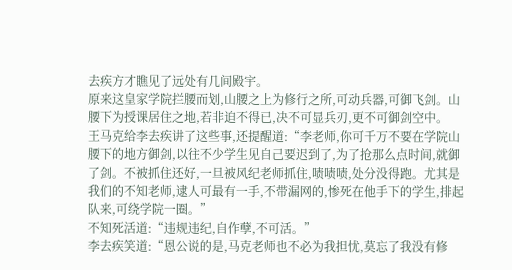去疾方才瞧见了远处有几间殿宇。
原来这皇家学院拦腰而划,山腰之上为修行之所,可动兵器,可御飞剑。山腰下为授课居住之地,若非迫不得已,决不可显兵刃,更不可御剑空中。
王马克给李去疾讲了这些事,还提醒道:“李老师,你可千万不要在学院山腰下的地方御剑,以往不少学生见自己要迟到了,为了抢那么点时间,就御了剑。不被抓住还好,一旦被风纪老师抓住,啧啧啧,处分没得跑。尤其是我们的不知老师,逮人可最有一手,不带漏网的,惨死在他手下的学生,排起队来,可绕学院一圈。”
不知死活道:“违规违纪,自作孽,不可活。”
李去疾笑道:“恩公说的是,马克老师也不必为我担忧,莫忘了我没有修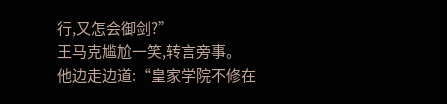行,又怎会御剑?”
王马克尴尬一笑,转言旁事。
他边走边道:“皇家学院不修在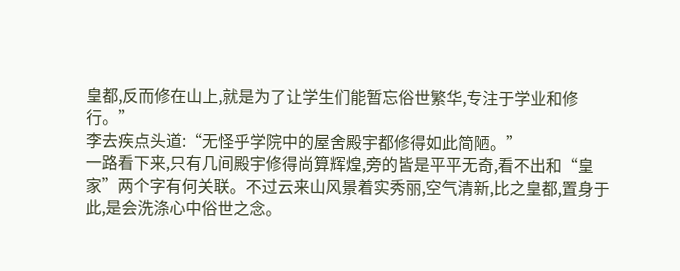皇都,反而修在山上,就是为了让学生们能暂忘俗世繁华,专注于学业和修行。”
李去疾点头道:“无怪乎学院中的屋舍殿宇都修得如此简陋。”
一路看下来,只有几间殿宇修得尚算辉煌,旁的皆是平平无奇,看不出和“皇家”两个字有何关联。不过云来山风景着实秀丽,空气清新,比之皇都,置身于此,是会洗涤心中俗世之念。